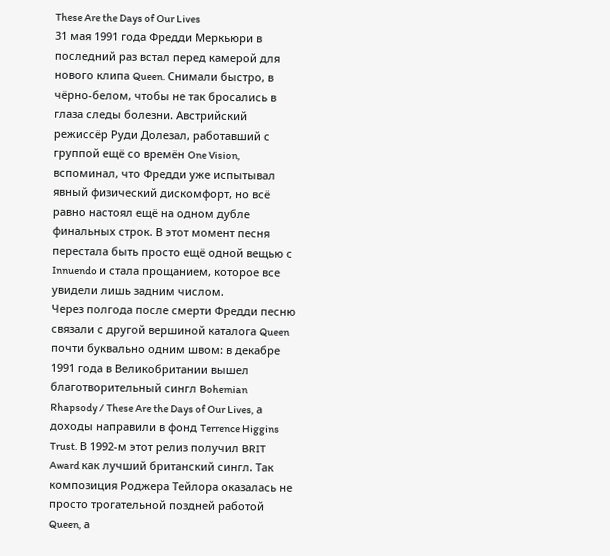These Are the Days of Our Lives
31 мая 1991 года Фредди Меркьюри в последний раз встал перед камерой для нового клипа Queen. Снимали быстро, в чёрно-белом, чтобы не так бросались в глаза следы болезни. Австрийский режиссёр Руди Долезал, работавший с группой ещё со времён One Vision, вспоминал, что Фредди уже испытывал явный физический дискомфорт, но всё равно настоял ещё на одном дубле финальных строк. В этот момент песня перестала быть просто ещё одной вещью с Innuendo и стала прощанием, которое все увидели лишь задним числом.
Через полгода после смерти Фредди песню связали с другой вершиной каталога Queen почти буквально одним швом: в декабре 1991 года в Великобритании вышел благотворительный сингл Bohemian Rhapsody / These Are the Days of Our Lives, а доходы направили в фонд Terrence Higgins Trust. В 1992-м этот релиз получил BRIT Award как лучший британский сингл. Так композиция Роджера Тейлора оказалась не просто трогательной поздней работой Queen, а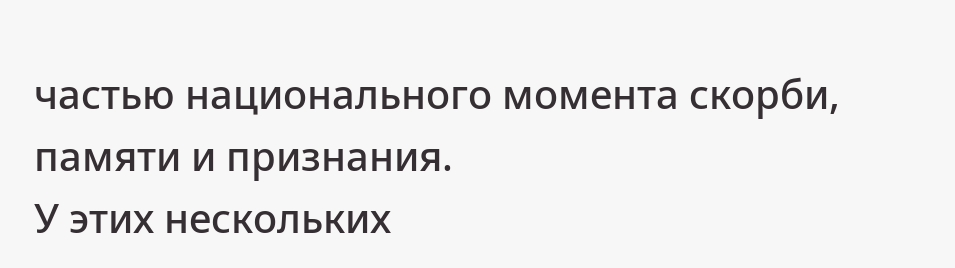частью национального момента скорби, памяти и признания.
У этих нескольких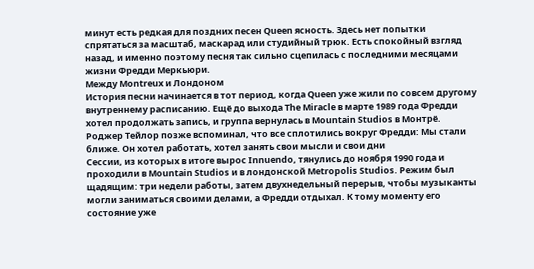минут есть редкая для поздних песен Queen ясность. Здесь нет попытки спрятаться за масштаб, маскарад или студийный трюк. Есть спокойный взгляд назад, и именно поэтому песня так сильно сцепилась с последними месяцами жизни Фредди Меркьюри.
Между Montreux и Лондоном
История песни начинается в тот период, когда Queen уже жили по совсем другому внутреннему расписанию. Ещё до выхода The Miracle в марте 1989 года Фредди хотел продолжать запись, и группа вернулась в Mountain Studios в Монтрё. Роджер Тейлор позже вспоминал, что все сплотились вокруг Фредди: Мы стали ближе. Он хотел работать, хотел занять свои мысли и свои дни
Сессии, из которых в итоге вырос Innuendo, тянулись до ноября 1990 года и проходили в Mountain Studios и в лондонской Metropolis Studios. Режим был щадящим: три недели работы, затем двухнедельный перерыв, чтобы музыканты могли заниматься своими делами, а Фредди отдыхал. К тому моменту его состояние уже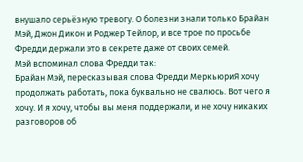внушало серьёзную тревогу. О болезни знали только Брайан Мэй, Джон Дикон и Роджер Тейлор, и все трое по просьбе Фредди держали это в секрете даже от своих семей.
Мэй вспоминал слова Фредди так:
Брайан Мэй, пересказывая слова Фредди МеркьюриЯ хочу продолжать работать, пока буквально не свалюсь. Вот чего я хочу. И я хочу, чтобы вы меня поддержали, и не хочу никаких разговоров об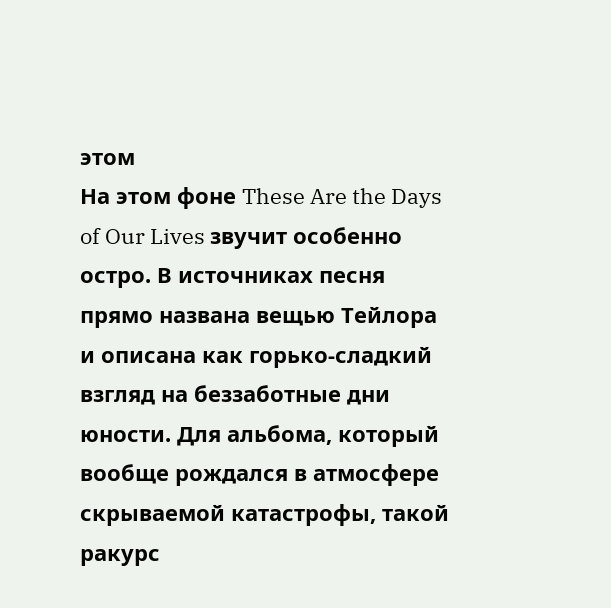этом
На этом фоне These Are the Days of Our Lives звучит особенно остро. В источниках песня прямо названа вещью Тейлора и описана как горько-сладкий взгляд на беззаботные дни юности. Для альбома, который вообще рождался в атмосфере скрываемой катастрофы, такой ракурс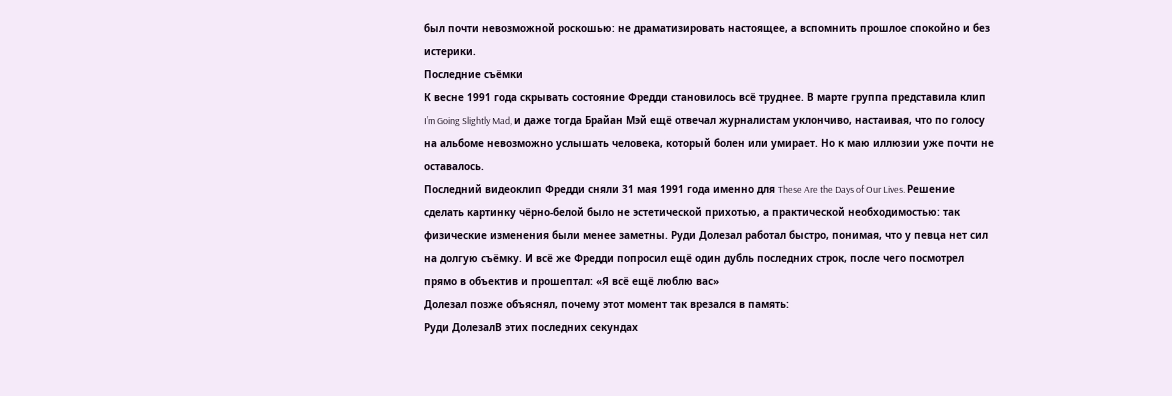был почти невозможной роскошью: не драматизировать настоящее, а вспомнить прошлое спокойно и без истерики.
Последние съёмки
К весне 1991 года скрывать состояние Фредди становилось всё труднее. В марте группа представила клип I’m Going Slightly Mad, и даже тогда Брайан Мэй ещё отвечал журналистам уклончиво, настаивая, что по голосу на альбоме невозможно услышать человека, который болен или умирает. Но к маю иллюзии уже почти не оставалось.
Последний видеоклип Фредди сняли 31 мая 1991 года именно для These Are the Days of Our Lives. Решение сделать картинку чёрно-белой было не эстетической прихотью, а практической необходимостью: так физические изменения были менее заметны. Руди Долезал работал быстро, понимая, что у певца нет сил на долгую съёмку. И всё же Фредди попросил ещё один дубль последних строк, после чего посмотрел прямо в объектив и прошептал: «Я всё ещё люблю вас»
Долезал позже объяснял, почему этот момент так врезался в память:
Руди ДолезалВ этих последних секундах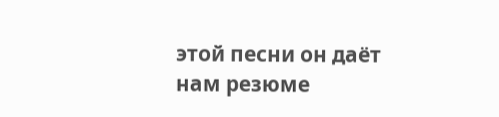этой песни он даёт нам резюме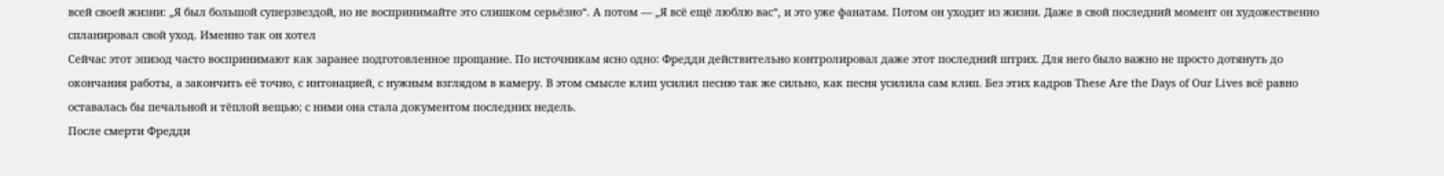всей своей жизни: „Я был большой суперзвездой, но не воспринимайте это слишком серьёзно“. А потом — „Я всё ещё люблю вас“, и это уже фанатам. Потом он уходит из жизни. Даже в свой последний момент он художественно спланировал свой уход. Именно так он хотел
Сейчас этот эпизод часто воспринимают как заранее подготовленное прощание. По источникам ясно одно: Фредди действительно контролировал даже этот последний штрих. Для него было важно не просто дотянуть до окончания работы, а закончить её точно, с интонацией, с нужным взглядом в камеру. В этом смысле клип усилил песню так же сильно, как песня усилила сам клип. Без этих кадров These Are the Days of Our Lives всё равно оставалась бы печальной и тёплой вещью; с ними она стала документом последних недель.
После смерти Фредди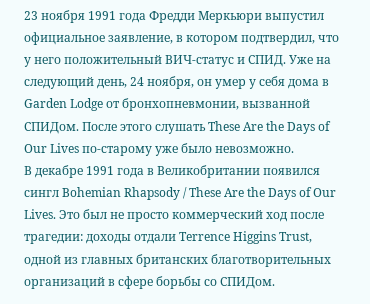23 ноября 1991 года Фредди Меркьюри выпустил официальное заявление, в котором подтвердил, что у него положительный ВИЧ-статус и СПИД. Уже на следующий день, 24 ноября, он умер у себя дома в Garden Lodge от бронхопневмонии, вызванной СПИДом. После этого слушать These Are the Days of Our Lives по-старому уже было невозможно.
В декабре 1991 года в Великобритании появился сингл Bohemian Rhapsody / These Are the Days of Our Lives. Это был не просто коммерческий ход после трагедии: доходы отдали Terrence Higgins Trust, одной из главных британских благотворительных организаций в сфере борьбы со СПИДом.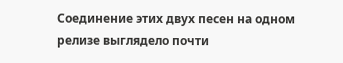Соединение этих двух песен на одном релизе выглядело почти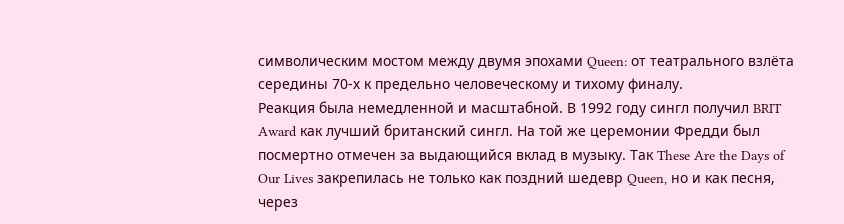символическим мостом между двумя эпохами Queen: от театрального взлёта середины 70-х к предельно человеческому и тихому финалу.
Реакция была немедленной и масштабной. В 1992 году сингл получил BRIT Award как лучший британский сингл. На той же церемонии Фредди был посмертно отмечен за выдающийся вклад в музыку. Так These Are the Days of Our Lives закрепилась не только как поздний шедевр Queen, но и как песня, через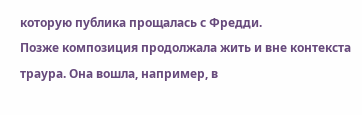которую публика прощалась с Фредди.
Позже композиция продолжала жить и вне контекста траура. Она вошла, например, в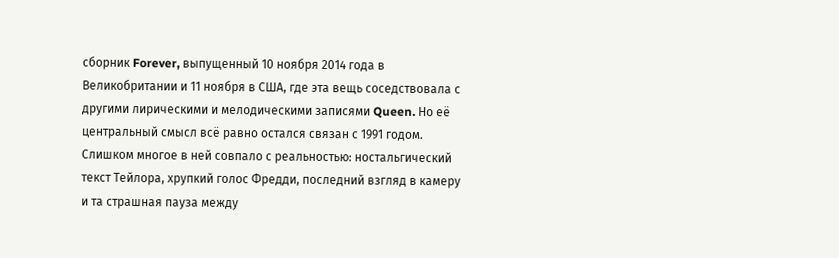сборник Forever, выпущенный 10 ноября 2014 года в Великобритании и 11 ноября в США, где эта вещь соседствовала с другими лирическими и мелодическими записями Queen. Но её центральный смысл всё равно остался связан с 1991 годом. Слишком многое в ней совпало с реальностью: ностальгический текст Тейлора, хрупкий голос Фредди, последний взгляд в камеру и та страшная пауза между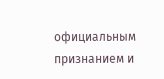официальным признанием и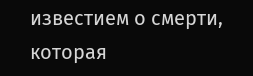известием о смерти, которая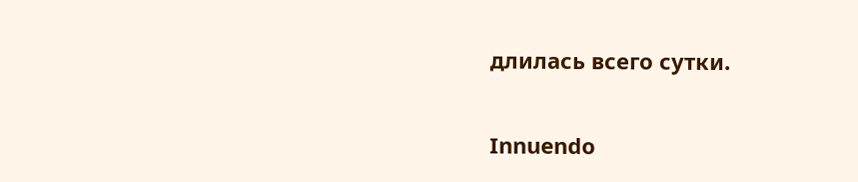длилась всего сутки.


Innuendo